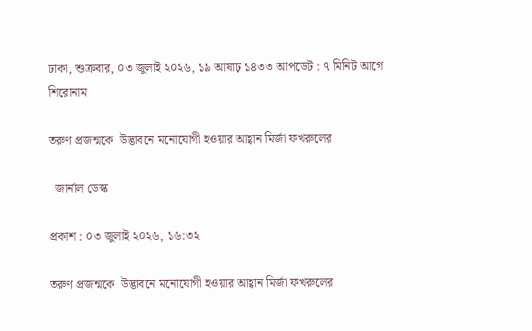ঢাকা, শুক্রবার, ০৩ জুলাই ২০২৬, ১৯ আষাঢ় ১৪৩৩ আপডেট : ৭ মিনিট আগে
শিরোনাম

তরুণ প্রজন্মকে  উদ্ভাবনে মনোযোগী হওয়ার আহ্বান মির্জা ফখরুলের

  জার্নাল ডেস্ক

প্রকাশ : ০৩ জুলাই ২০২৬, ১৬:৩২

তরুণ প্রজন্মকে  উদ্ভাবনে মনোযোগী হওয়ার আহ্বান মির্জা ফখরুলের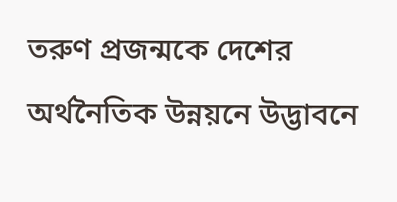তরুণ প্রজন্মকে দেশের অর্থনৈতিক উন্নয়নে উদ্ভাবনে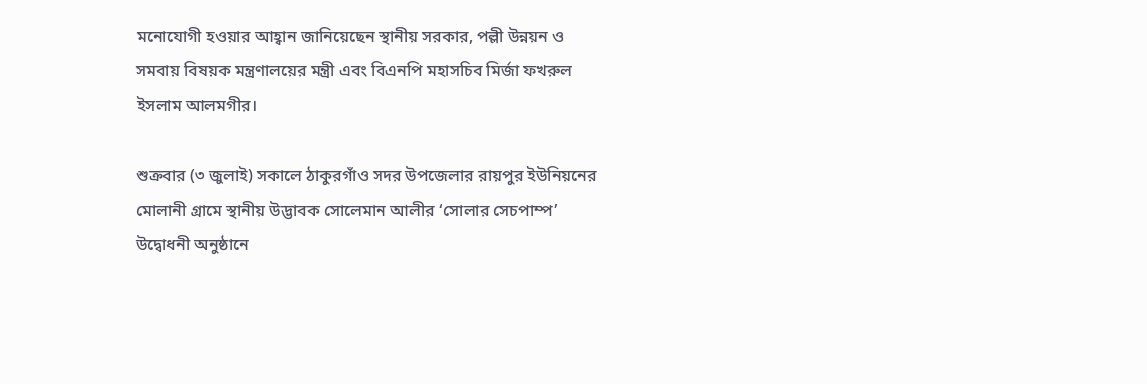মনোযোগী হওয়ার আহ্বান জানিয়েছেন স্থানীয় সরকার, পল্লী উন্নয়ন ও সমবায় বিষয়ক মন্ত্রণালয়ের মন্ত্রী এবং বিএনপি মহাসচিব মির্জা ফখরুল ইসলাম আলমগীর।

শুক্রবার (৩ জুলাই) সকালে ঠাকুরগাঁও সদর উপজেলার রায়পুর ইউনিয়নের মোলানী গ্রামে স্থানীয় উদ্ভাবক সোলেমান আলীর ‘সোলার সেচপাম্প’ উদ্বোধনী অনুষ্ঠানে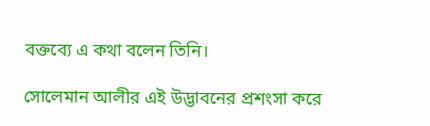বক্তব্যে এ কথা বলেন তিনি।

সোলেমান আলীর এই উদ্ভাবনের প্রশংসা করে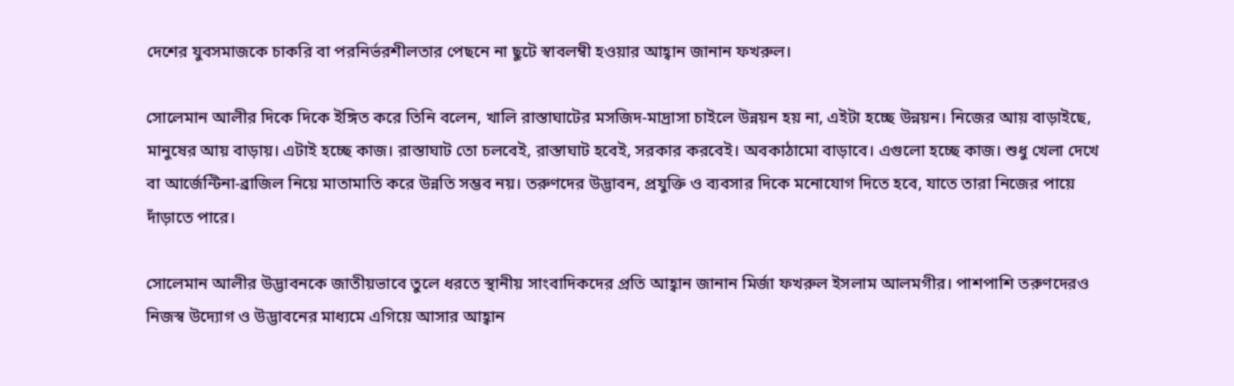দেশের যুবসমাজকে চাকরি বা পরনির্ভরশীলতার পেছনে না ছুটে স্বাবলম্বী হওয়ার আহ্বান জানান ফখরুল।

সোলেমান আলীর দিকে দিকে ইঙ্গিত করে তিনি বলেন, খালি রাস্তাঘাটের মসজিদ-মাদ্রাসা চাইলে উন্নয়ন হয় না, এইটা হচ্ছে উন্নয়ন। নিজের আয় বাড়াইছে, মানুষের আয় বাড়ায়। এটাই হচ্ছে কাজ। রাস্তাঘাট তো চলবেই, রাস্তাঘাট হবেই, সরকার করবেই। অবকাঠামো বাড়াবে। এগুলো হচ্ছে কাজ। শুধু খেলা দেখে বা আর্জেন্টিনা-ব্রাজিল নিয়ে মাতামাতি করে উন্নতি সম্ভব নয়। তরুণদের উদ্ভাবন, প্রযুক্তি ও ব্যবসার দিকে মনোযোগ দিতে হবে, যাতে তারা নিজের পায়ে দাঁড়াতে পারে।

সোলেমান আলীর উদ্ভাবনকে জাতীয়ভাবে তুলে ধরতে স্থানীয় সাংবাদিকদের প্রতি আহ্বান জানান মির্জা ফখরুল ইসলাম আলমগীর। পাশপাশি তরুণদেরও নিজস্ব উদ্যোগ ও উদ্ভাবনের মাধ্যমে এগিয়ে আসার আহ্বান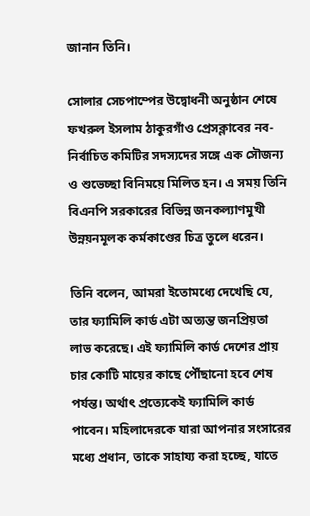জানান তিনি।

সোলার সেচপাম্পের উদ্বোধনী অনুষ্ঠান শেষে ফখরুল ইসলাম ঠাকুরগাঁও প্রেসক্লাবের নব-নির্বাচিত কমিটির সদস্যদের সঙ্গে এক সৌজন্য ও শুভেচ্ছা বিনিময়ে মিলিত হন। এ সময় তিনি বিএনপি সরকারের বিভিন্ন জনকল্যাণমুখী উন্নয়নমূলক কর্মকাণ্ডের চিত্র তুলে ধরেন।

তিনি বলেন, আমরা ইতোমধ্যে দেখেছি যে, তার ফ্যামিলি কার্ড এটা অত্যন্ত জনপ্রিয়তা লাভ করেছে। এই ফ্যামিলি কার্ড দেশের প্রায় চার কোটি মায়ের কাছে পৌঁছানো হবে শেষ পর্যন্ত। অর্থাৎ প্রত্যেকেই ফ্যামিলি কার্ড পাবেন। মহিলাদেরকে যারা আপনার সংসারের মধ্যে প্রধান, তাকে সাহায্য করা হচ্ছে, যাতে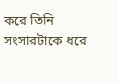করে তিনি সংসারটাকে ধরে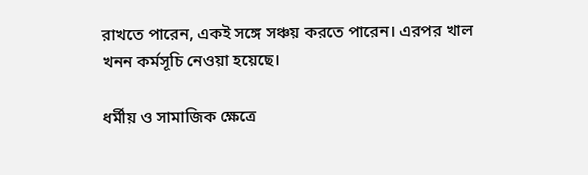রাখতে পারেন, একই সঙ্গে সঞ্চয় করতে পারেন। এরপর খাল খনন কর্মসূচি নেওয়া হয়েছে।

ধর্মীয় ও সামাজিক ক্ষেত্রে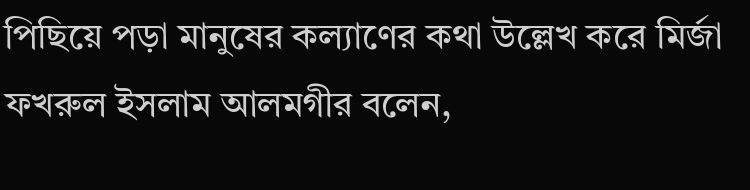পিছিয়ে পড়া মানুষের কল্যাণের কথা উল্লেখ করে মির্জা ফখরুল ইসলাম আলমগীর বলেন,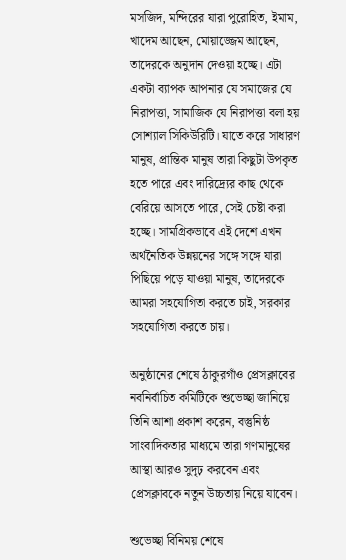মসজিদ, মন্দিরের যারা পুরোহিত, ইমাম, খাদেম আছেন, মোয়াজ্জেম আছেন, তাদেরকে অনুদান দেওয়া হচ্ছে। এটা একটা ব্যাপক আপনার যে সমাজের যে নিরাপত্তা, সামাজিক যে নিরাপত্তা বলা হয় সোশ্যাল সিকিউরিটি। যাতে করে সাধারণ মানুষ, প্রান্তিক মানুষ তারা কিছুটা উপকৃত হতে পারে এবং দারিদ্র্যের কাছ থেকে বেরিয়ে আসতে পারে, সেই চেষ্টা করা হচ্ছে। সামগ্রিকভাবে এই দেশে এখন অর্থনৈতিক উন্নয়নের সঙ্গে সঙ্গে যারা পিছিয়ে পড়ে যাওয়া মানুষ, তাদেরকে আমরা সহযোগিতা করতে চাই, সরকার সহযোগিতা করতে চায়।

অনুষ্ঠানের শেষে ঠাকুরগাঁও প্রেসক্লাবের নবনির্বাচিত কমিটিকে শুভেচ্ছা জানিয়ে তিনি আশা প্রকাশ করেন, বস্তুনিষ্ঠ সাংবাদিকতার মাধ্যমে তারা গণমানুষের আস্থা আরও সুদৃঢ় করবেন এবং প্রেসক্লাবকে নতুন উচ্চতায় নিয়ে যাবেন।

শুভেচ্ছা বিনিময় শেষে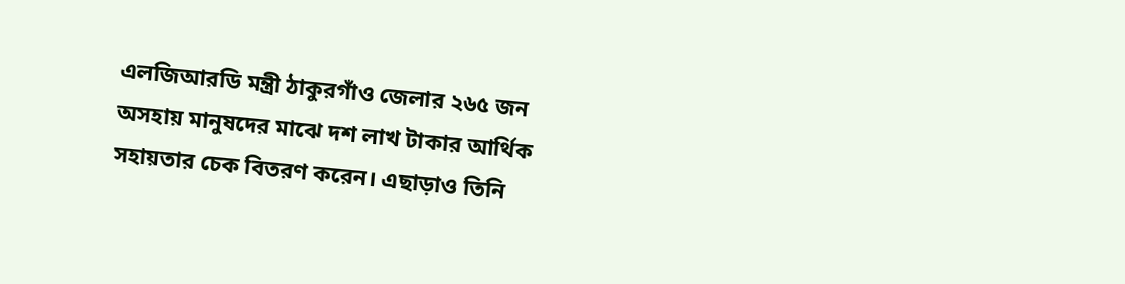এলজিআরডি মন্ত্রী ঠাকুরগাঁও জেলার ২৬৫ জন অসহায় মানুষদের মাঝে দশ লাখ টাকার আর্থিক সহায়তার চেক বিতরণ করেন। এছাড়াও তিনি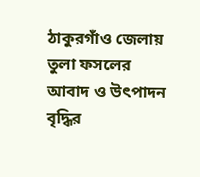ঠাকুরগাঁও জেলায় তুলা ফসলের আবাদ ও উৎপাদন বৃদ্ধির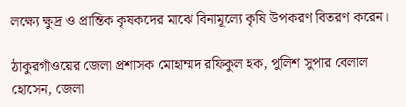লক্ষ্যে ক্ষুদ্র ও প্রান্তিক কৃষকদের মাঝে বিনামূল্যে কৃষি উপকরণ বিতরণ করেন।

ঠাকুরগাঁওয়ের জেলা প্রশাসক মোহাম্মদ রফিকুল হক, পুলিশ সুপার বেলাল হোসেন, জেলা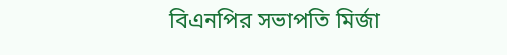বিএনপির সভাপতি মির্জা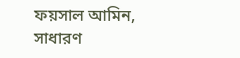ফয়সাল আমিন, সাধারণ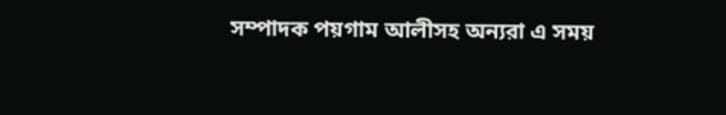সম্পাদক পয়গাম আলীসহ অন্যরা এ সময়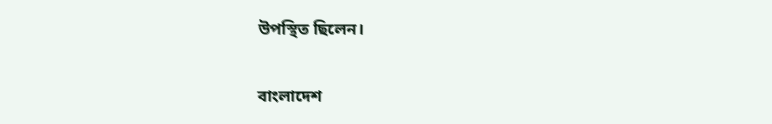উপস্থিত ছিলেন।

বাংলাদেশ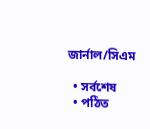জার্নাল/সিএম

  • সর্বশেষ
  • পঠিত